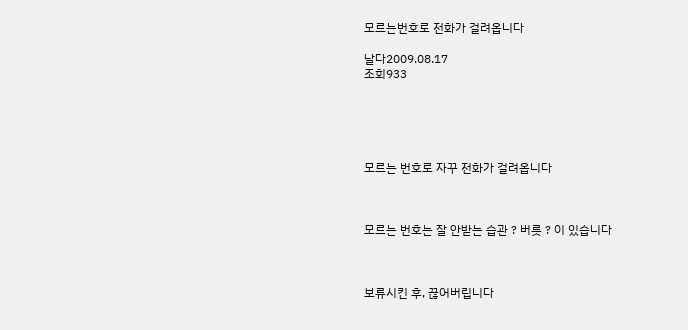모르는번호로 전화가 걸려옵니다

날다2009.08.17
조회933





모르는 번호로 자꾸 전화가 걸려옵니다



모르는 번호는 잘 안받는 습관 ? 버릇 ? 이 있습니다



보류시킨 후, 끊어버립니다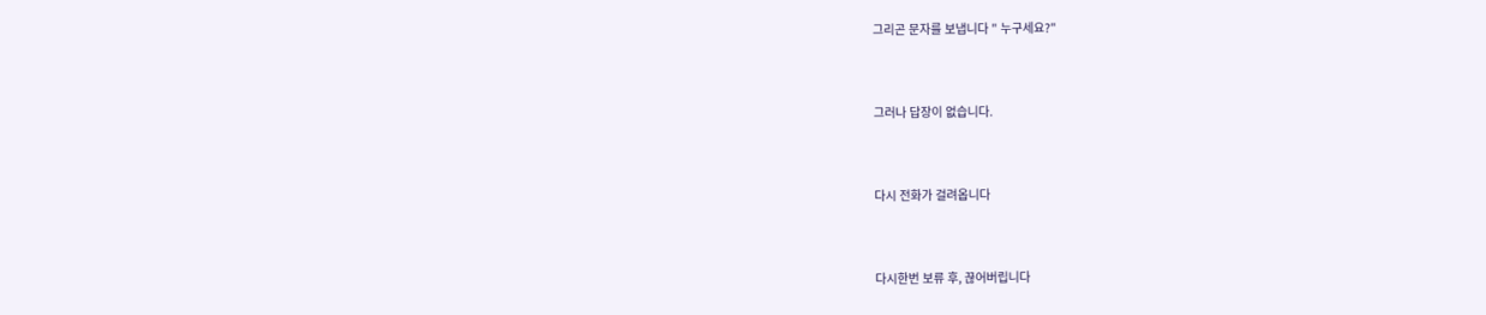그리곤 문자를 보냅니다 " 누구세요?"



그러나 답장이 없습니다.



다시 전화가 걸려옵니다



다시한번 보류 후, 끊어버립니다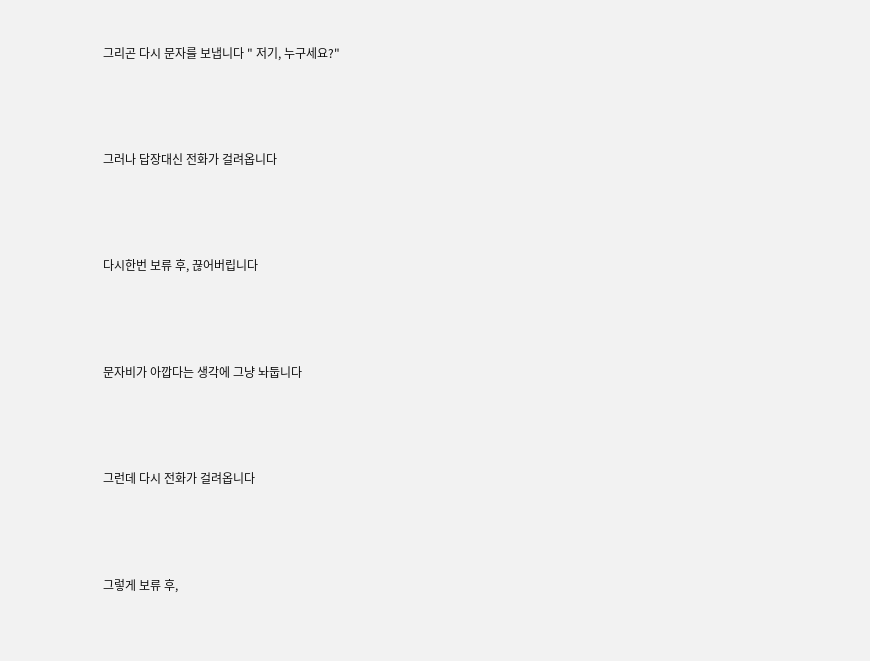그리곤 다시 문자를 보냅니다 " 저기, 누구세요?"



그러나 답장대신 전화가 걸려옵니다



다시한번 보류 후, 끊어버립니다



문자비가 아깝다는 생각에 그냥 놔둡니다



그런데 다시 전화가 걸려옵니다



그렇게 보류 후,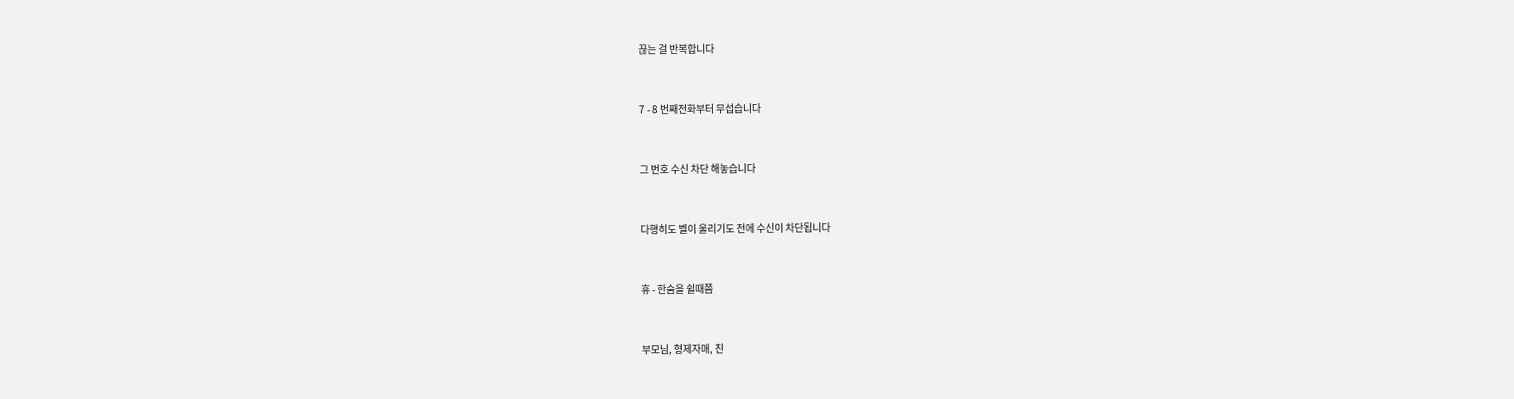끊는 걸 반복합니다



7 - 8 번째전화부터 무섭습니다



그 번호 수신 차단 해놓습니다



다행히도 벨이 울리기도 전에 수신이 차단됩니다



휴 - 한숨을 쉴때쯤



부모님, 형제자매, 친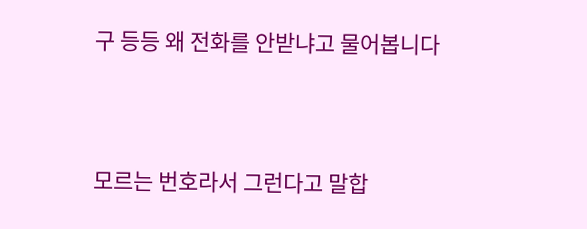구 등등 왜 전화를 안받냐고 물어봅니다



모르는 번호라서 그런다고 말합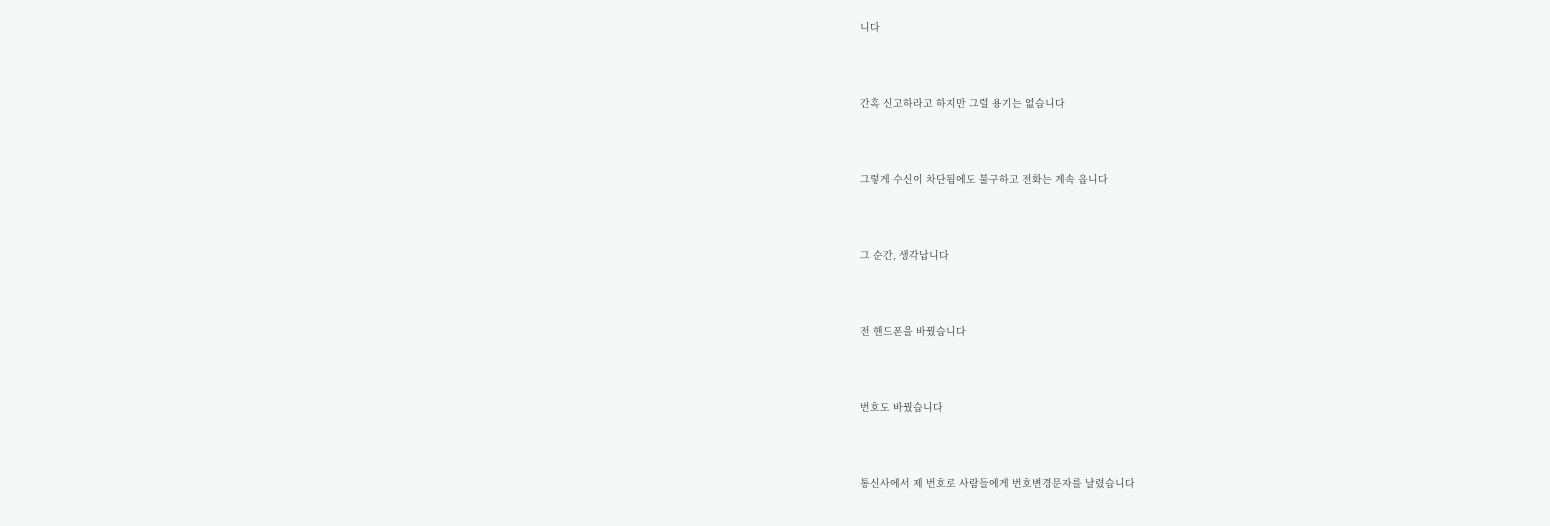니다



간혹 신고하라고 하지만 그럴 용기는 없습니다



그렇게 수신이 차단됨에도 불구하고 전화는 계속 옵니다



그 순간, 생각납니다



전 핸드폰을 바꿨습니다



번호도 바꿨습니다



통신사에서 제 번호로 사람들에게 번호변경문자를 날렸습니다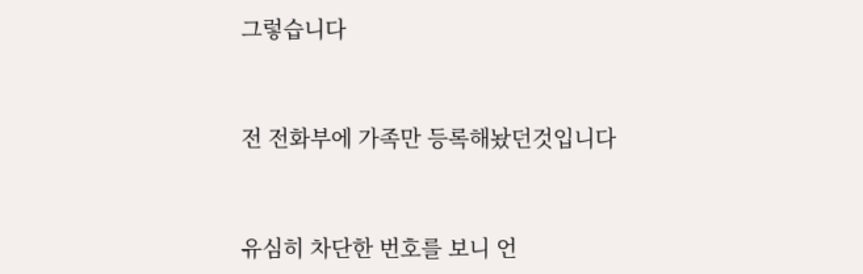그렇습니다



전 전화부에 가족만 등록해놨던것입니다



유심히 차단한 번호를 보니 언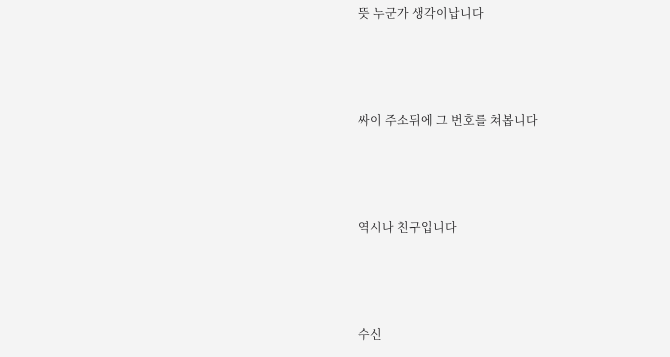뜻 누군가 생각이납니다



싸이 주소뒤에 그 번호를 쳐봅니다



역시나 친구입니다



수신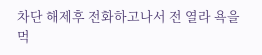차단 해제후 전화하고나서 전 열라 욕을 먹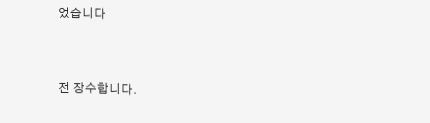었습니다



전 장수합니다.